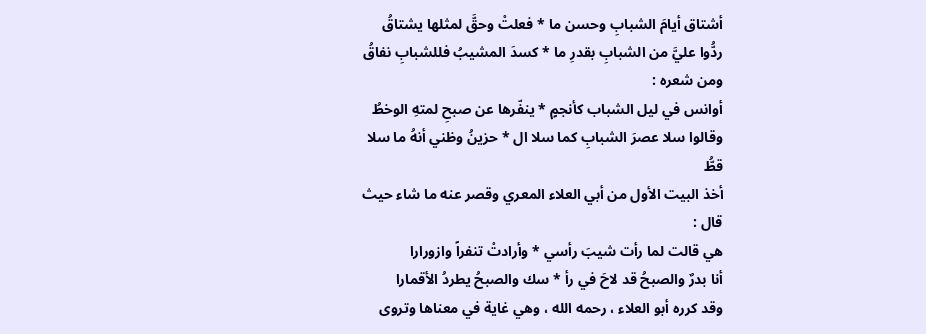أشتاق أيامَ الشبابِ وحسن ما * فعلتْ وحقَّ لمثلها يشتاقُ
ردُّوا عليَّ من الشبابِ بقدرِ ما * كسدَ المشيبُ فللشبابِ نفاقُ
ومن شعره :
أوانس في ليل الشباب كأنجمٍ * ينفّرها عن صبحِ لمتهِ الوخطُ
وقالوا سلا عصرَ الشبابِ كما سلا ال * حزينُ وظني أنهُ ما سلا قطُّ
أخذ البيت الأول من أبي العلاء المعري وقصر عنه ما شاء حيث قال :
هي قالت لما رأت شيبَ رأسي * وأرادتْ تنفراً وازورارا
أنا بدرٌ والصبحُ قد لاحَ في رأ * سك والصبحُ يطردُ الأقمارا
وقد كرره أبو العلاء ، رحمه الله ، وهي غاية في معناها وتروى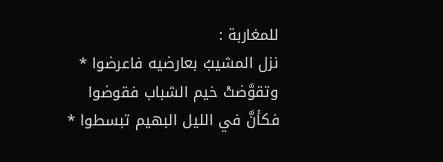للمغاربة :
نزل المشيبُ بعارضيه فاعرضوا * وتقوَّضتْ خيم الشباب فقوضوا
فكأنَّ في الليل البهيم تبسطوا *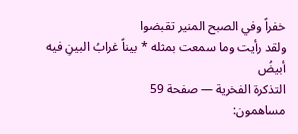خفراً وفي الصبح المنير تقبضوا
ولقد رأيت وما سمعت بمثله * بيناً غرابُ البينِ فيه أبيضُ
التذكرة الفخرية — صفحة 59
مساهمون: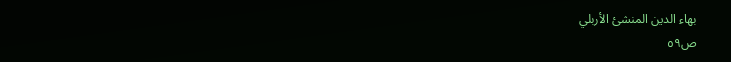بهاء الدين المنشئ الأربلي
ص٥٩